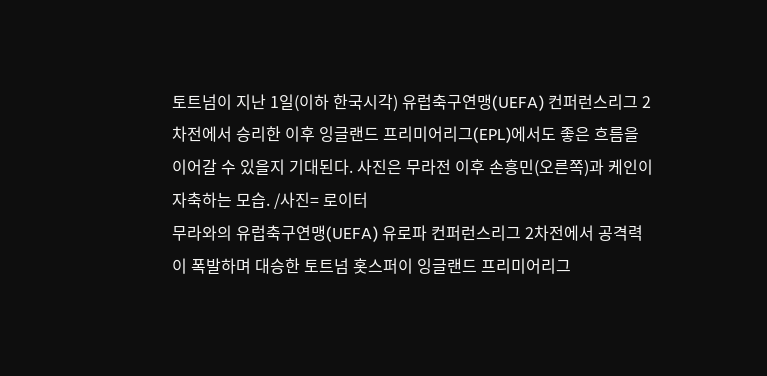토트넘이 지난 1일(이하 한국시각) 유럽축구연맹(UEFA) 컨퍼런스리그 2차전에서 승리한 이후 잉글랜드 프리미어리그(EPL)에서도 좋은 흐름을 이어갈 수 있을지 기대된다. 사진은 무라전 이후 손흥민(오른쪽)과 케인이 자축하는 모습. /사진= 로이터
무라와의 유럽축구연맹(UEFA) 유로파 컨퍼런스리그 2차전에서 공격력이 폭발하며 대승한 토트넘 홋스퍼이 잉글랜드 프리미어리그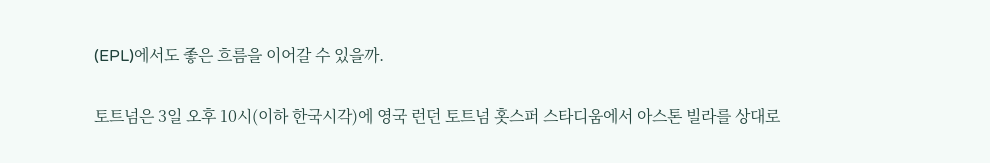(EPL)에서도 좋은 흐름을 이어갈 수 있을까.

토트넘은 3일 오후 10시(이하 한국시각)에 영국 런던 토트넘 홋스퍼 스타디움에서 아스톤 빌라를 상대로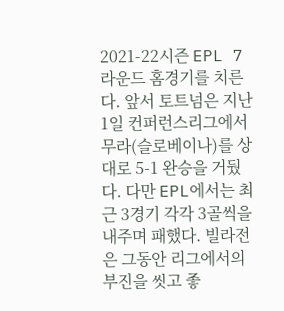2021-22시즌 EPL 7라운드 홈경기를 치른다. 앞서 토트넘은 지난 1일 컨퍼런스리그에서 무라(슬로베이나)를 상대로 5-1 완승을 거뒀다. 다만 EPL에서는 최근 3경기 각각 3골씩을 내주며 패했다. 빌라전은 그동안 리그에서의 부진을 씻고 좋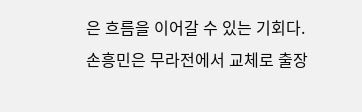은 흐름을 이어갈 수 있는 기회다.
손흥민은 무라전에서 교체로 출장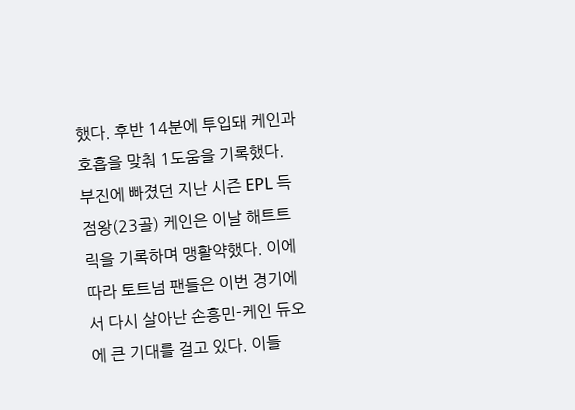했다. 후반 14분에 투입돼 케인과 호흡을 맞춰 1도움을 기록했다. 부진에 빠졌던 지난 시즌 EPL 득점왕(23골) 케인은 이날 해트트릭을 기록하며 맹활약했다. 이에 따라 토트넘 팬들은 이번 경기에서 다시 살아난 손흥민-케인 듀오에 큰 기대를 걸고 있다. 이들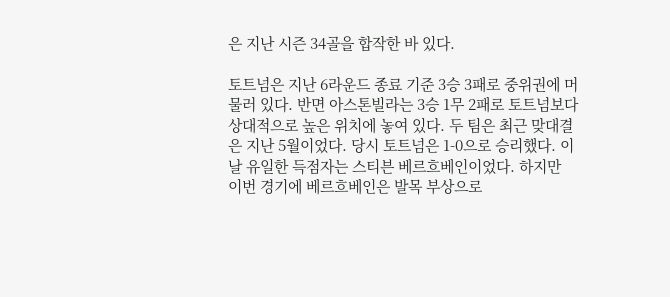은 지난 시즌 34골을 합작한 바 있다.

토트넘은 지난 6라운드 종료 기준 3승 3패로 중위권에 머물러 있다. 반면 아스톤빌라는 3승 1무 2패로 토트넘보다 상대적으로 높은 위치에 놓여 있다. 두 팀은 최근 맞대결은 지난 5월이었다. 당시 토트넘은 1-0으로 승리했다. 이날 유일한 득점자는 스티븐 베르흐베인이었다. 하지만 이번 경기에 베르흐베인은 발목 부상으로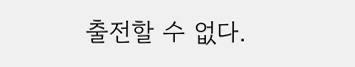출전할 수 없다.